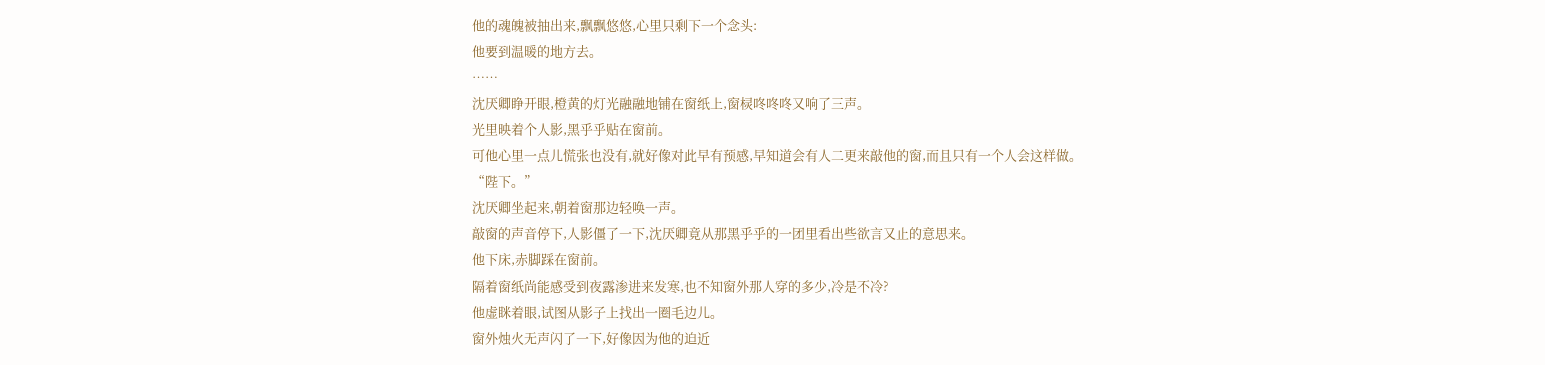他的魂魄被抽出来,飘飘悠悠,心里只剩下一个念头:
他要到温暖的地方去。
……
沈厌卿睁开眼,橙黄的灯光融融地铺在窗纸上,窗棂咚咚咚又响了三声。
光里映着个人影,黑乎乎贴在窗前。
可他心里一点儿慌张也没有,就好像对此早有预感,早知道会有人二更来敲他的窗,而且只有一个人会这样做。
“陛下。”
沈厌卿坐起来,朝着窗那边轻唤一声。
敲窗的声音停下,人影僵了一下,沈厌卿竟从那黑乎乎的一团里看出些欲言又止的意思来。
他下床,赤脚踩在窗前。
隔着窗纸尚能感受到夜露渗进来发寒,也不知窗外那人穿的多少,冷是不冷?
他虚眯着眼,试图从影子上找出一圈毛边儿。
窗外烛火无声闪了一下,好像因为他的迫近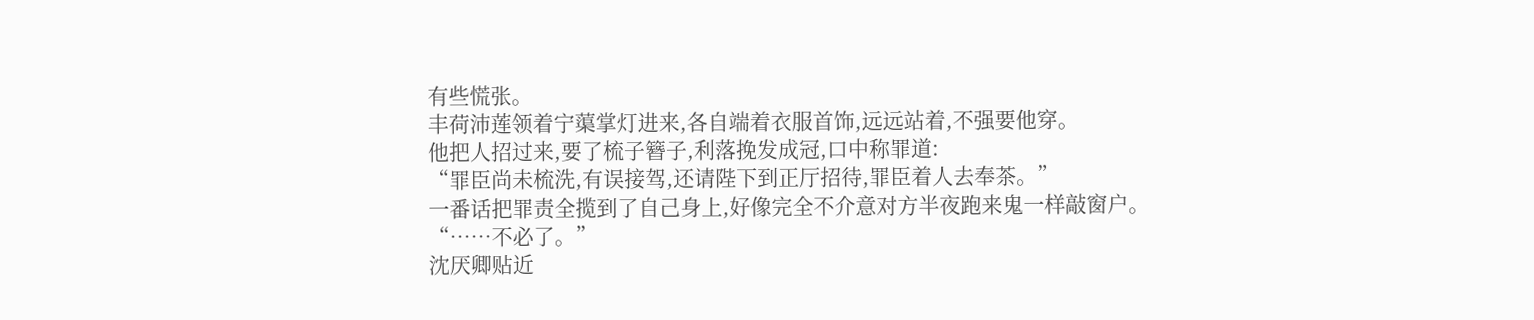有些慌张。
丰荷沛莲领着宁蕖掌灯进来,各自端着衣服首饰,远远站着,不强要他穿。
他把人招过来,要了梳子簪子,利落挽发成冠,口中称罪道:
“罪臣尚未梳洗,有误接驾,还请陛下到正厅招待,罪臣着人去奉茶。”
一番话把罪责全揽到了自己身上,好像完全不介意对方半夜跑来鬼一样敲窗户。
“……不必了。”
沈厌卿贴近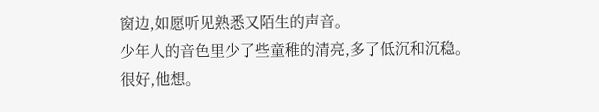窗边,如愿听见熟悉又陌生的声音。
少年人的音色里少了些童稚的清亮,多了低沉和沉稳。
很好,他想。